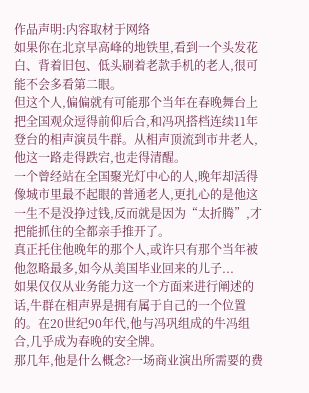作品声明:内容取材于网络
如果你在北京早高峰的地铁里,看到一个头发花白、背着旧包、低头刷着老款手机的老人,很可能不会多看第二眼。
但这个人,偏偏就有可能那个当年在春晚舞台上把全国观众逗得前仰后合,和冯巩搭档连续11年登台的相声演员牛群。从相声顶流到市井老人,他这一路走得跌宕,也走得清醒。
一个曾经站在全国聚光灯中心的人,晚年却活得像城市里最不起眼的普通老人,更扎心的是他这一生不是没挣过钱,反而就是因为“太折腾”,才把能抓住的全都亲手推开了。
真正托住他晚年的那个人,或许只有那个当年被他忽略最多,如今从美国毕业回来的儿子...
如果仅仅从业务能力这一个方面来进行阐述的话,牛群在相声界是拥有属于自己的一个位置的。在20世纪90年代,他与冯巩组成的牛冯组合,几乎成为春晚的安全牌。
那几年,他是什么概念?一场商业演出所需要的费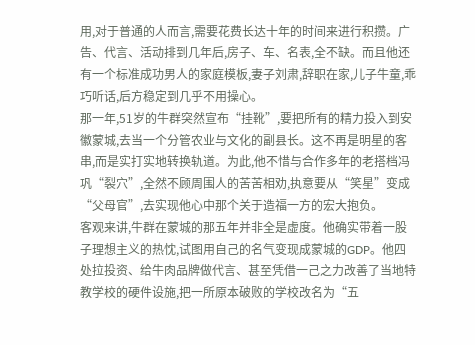用,对于普通的人而言,需要花费长达十年的时间来进行积攒。广告、代言、活动排到几年后,房子、车、名表,全不缺。而且他还有一个标准成功男人的家庭模板,妻子刘肃,辞职在家,儿子牛童,乖巧听话,后方稳定到几乎不用操心。
那一年,51岁的牛群突然宣布“挂靴”,要把所有的精力投入到安徽蒙城,去当一个分管农业与文化的副县长。这不再是明星的客串,而是实打实地转换轨道。为此,他不惜与合作多年的老搭档冯巩“裂穴”,全然不顾周围人的苦苦相劝,执意要从“笑星”变成“父母官”,去实现他心中那个关于造福一方的宏大抱负。
客观来讲,牛群在蒙城的那五年并非全是虚度。他确实带着一股子理想主义的热忱,试图用自己的名气变现成蒙城的GDP。他四处拉投资、给牛肉品牌做代言、甚至凭借一己之力改善了当地特教学校的硬件设施,把一所原本破败的学校改名为“五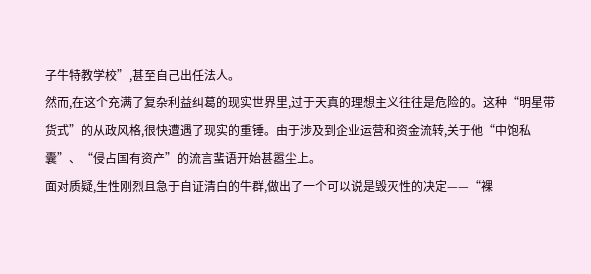子牛特教学校”,甚至自己出任法人。
然而,在这个充满了复杂利益纠葛的现实世界里,过于天真的理想主义往往是危险的。这种“明星带货式”的从政风格,很快遭遇了现实的重锤。由于涉及到企业运营和资金流转,关于他“中饱私囊”、“侵占国有资产”的流言蜚语开始甚嚣尘上。
面对质疑,生性刚烈且急于自证清白的牛群,做出了一个可以说是毁灭性的决定——“裸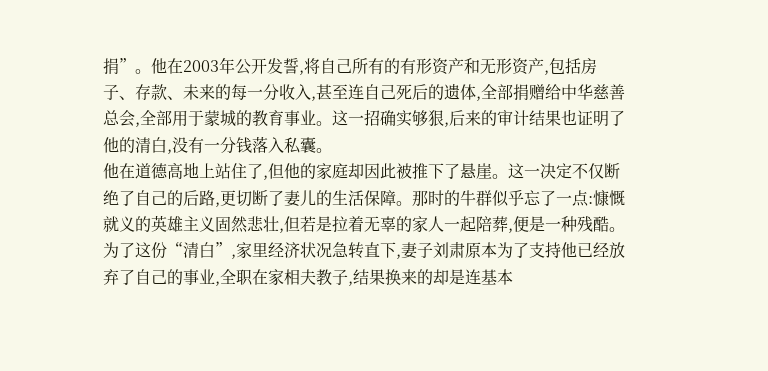捐”。他在2003年公开发誓,将自己所有的有形资产和无形资产,包括房子、存款、未来的每一分收入,甚至连自己死后的遗体,全部捐赠给中华慈善总会,全部用于蒙城的教育事业。这一招确实够狠,后来的审计结果也证明了他的清白,没有一分钱落入私囊。
他在道德高地上站住了,但他的家庭却因此被推下了悬崖。这一决定不仅断绝了自己的后路,更切断了妻儿的生活保障。那时的牛群似乎忘了一点:慷慨就义的英雄主义固然悲壮,但若是拉着无辜的家人一起陪葬,便是一种残酷。
为了这份“清白”,家里经济状况急转直下,妻子刘肃原本为了支持他已经放弃了自己的事业,全职在家相夫教子,结果换来的却是连基本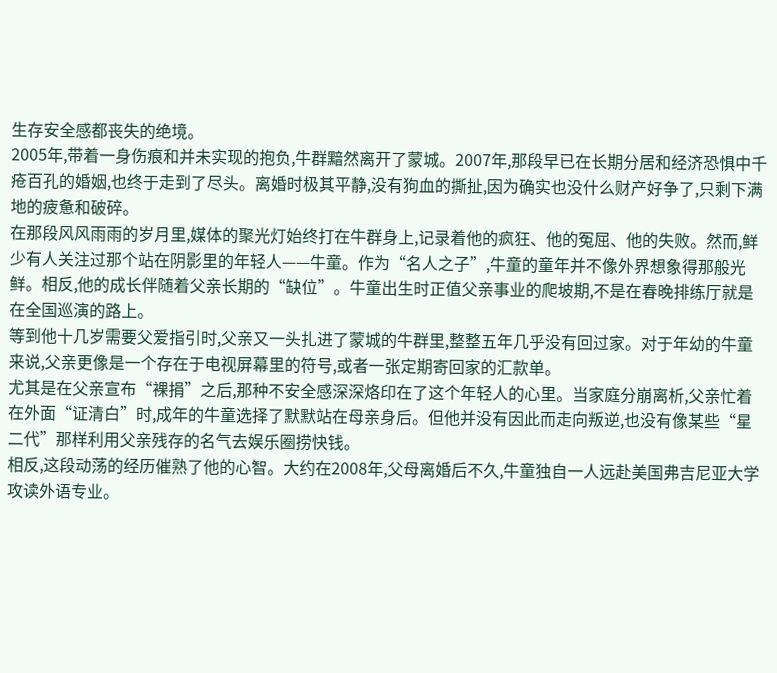生存安全感都丧失的绝境。
2005年,带着一身伤痕和并未实现的抱负,牛群黯然离开了蒙城。2007年,那段早已在长期分居和经济恐惧中千疮百孔的婚姻,也终于走到了尽头。离婚时极其平静,没有狗血的撕扯,因为确实也没什么财产好争了,只剩下满地的疲惫和破碎。
在那段风风雨雨的岁月里,媒体的聚光灯始终打在牛群身上,记录着他的疯狂、他的冤屈、他的失败。然而,鲜少有人关注过那个站在阴影里的年轻人——牛童。作为“名人之子”,牛童的童年并不像外界想象得那般光鲜。相反,他的成长伴随着父亲长期的“缺位”。牛童出生时正值父亲事业的爬坡期,不是在春晚排练厅就是在全国巡演的路上。
等到他十几岁需要父爱指引时,父亲又一头扎进了蒙城的牛群里,整整五年几乎没有回过家。对于年幼的牛童来说,父亲更像是一个存在于电视屏幕里的符号,或者一张定期寄回家的汇款单。
尤其是在父亲宣布“裸捐”之后,那种不安全感深深烙印在了这个年轻人的心里。当家庭分崩离析,父亲忙着在外面“证清白”时,成年的牛童选择了默默站在母亲身后。但他并没有因此而走向叛逆,也没有像某些“星二代”那样利用父亲残存的名气去娱乐圈捞快钱。
相反,这段动荡的经历催熟了他的心智。大约在2008年,父母离婚后不久,牛童独自一人远赴美国弗吉尼亚大学攻读外语专业。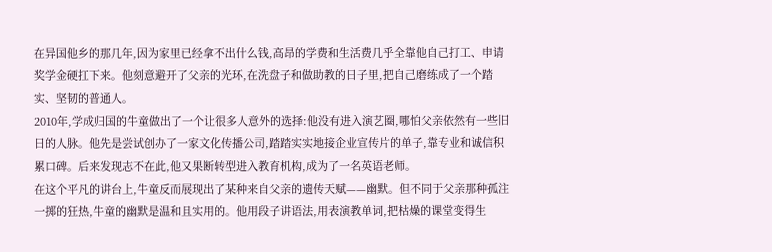在异国他乡的那几年,因为家里已经拿不出什么钱,高昂的学费和生活费几乎全靠他自己打工、申请奖学金硬扛下来。他刻意避开了父亲的光环,在洗盘子和做助教的日子里,把自己磨练成了一个踏实、坚韧的普通人。
2010年,学成归国的牛童做出了一个让很多人意外的选择:他没有进入演艺圈,哪怕父亲依然有一些旧日的人脉。他先是尝试创办了一家文化传播公司,踏踏实实地接企业宣传片的单子,靠专业和诚信积累口碑。后来发现志不在此,他又果断转型进入教育机构,成为了一名英语老师。
在这个平凡的讲台上,牛童反而展现出了某种来自父亲的遗传天赋——幽默。但不同于父亲那种孤注一掷的狂热,牛童的幽默是温和且实用的。他用段子讲语法,用表演教单词,把枯燥的课堂变得生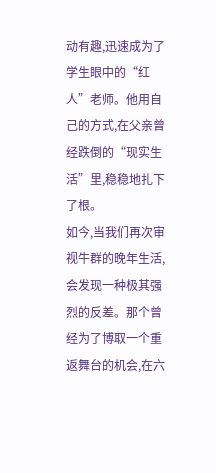动有趣,迅速成为了学生眼中的“红人”老师。他用自己的方式,在父亲曾经跌倒的“现实生活”里,稳稳地扎下了根。
如今,当我们再次审视牛群的晚年生活,会发现一种极其强烈的反差。那个曾经为了博取一个重返舞台的机会,在六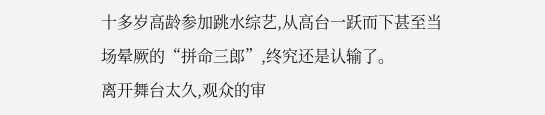十多岁高龄参加跳水综艺,从高台一跃而下甚至当场晕厥的“拼命三郎”,终究还是认输了。
离开舞台太久,观众的审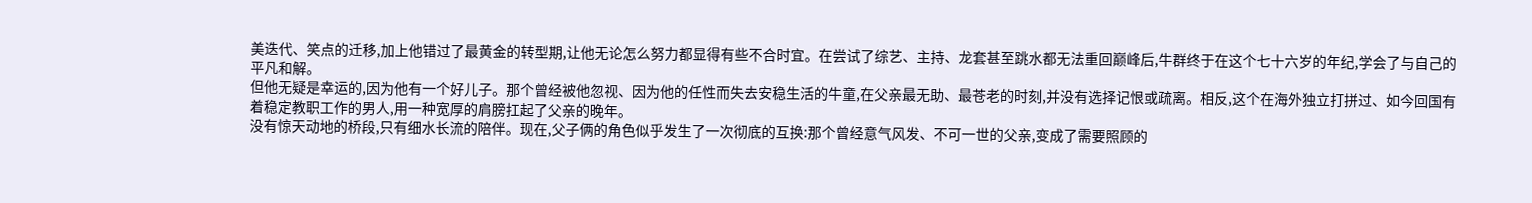美迭代、笑点的迁移,加上他错过了最黄金的转型期,让他无论怎么努力都显得有些不合时宜。在尝试了综艺、主持、龙套甚至跳水都无法重回巅峰后,牛群终于在这个七十六岁的年纪,学会了与自己的平凡和解。
但他无疑是幸运的,因为他有一个好儿子。那个曾经被他忽视、因为他的任性而失去安稳生活的牛童,在父亲最无助、最苍老的时刻,并没有选择记恨或疏离。相反,这个在海外独立打拼过、如今回国有着稳定教职工作的男人,用一种宽厚的肩膀扛起了父亲的晚年。
没有惊天动地的桥段,只有细水长流的陪伴。现在,父子俩的角色似乎发生了一次彻底的互换:那个曾经意气风发、不可一世的父亲,变成了需要照顾的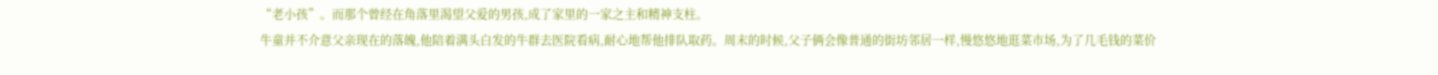“老小孩”。而那个曾经在角落里渴望父爱的男孩,成了家里的一家之主和精神支柱。
牛童并不介意父亲现在的落魄,他陪着满头白发的牛群去医院看病,耐心地帮他排队取药。周末的时候,父子俩会像普通的街坊邻居一样,慢悠悠地逛菜市场,为了几毛钱的菜价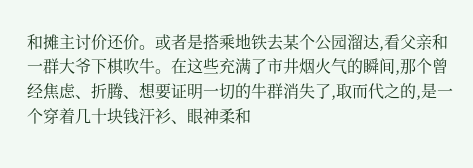和摊主讨价还价。或者是搭乘地铁去某个公园溜达,看父亲和一群大爷下棋吹牛。在这些充满了市井烟火气的瞬间,那个曾经焦虑、折腾、想要证明一切的牛群消失了,取而代之的,是一个穿着几十块钱汗衫、眼神柔和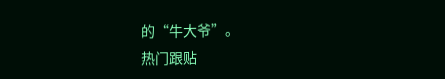的“牛大爷”。
热门跟贴